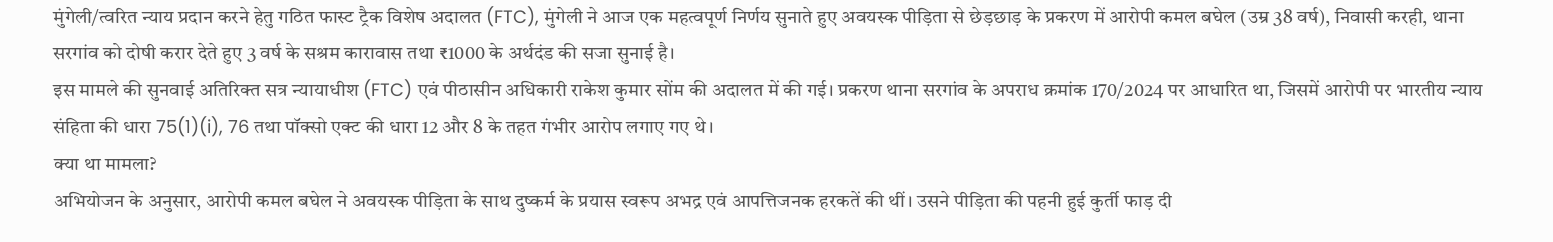मुंगेली/त्वरित न्याय प्रदान करने हेतु गठित फास्ट ट्रैक विशेष अदालत (FTC), मुंगेली ने आज एक महत्वपूर्ण निर्णय सुनाते हुए अवयस्क पीड़िता से छेड़छाड़ के प्रकरण में आरोपी कमल बघेल (उम्र 38 वर्ष), निवासी करही, थाना सरगांव को दोषी करार देते हुए 3 वर्ष के सश्रम कारावास तथा ₹1000 के अर्थदंड की सजा सुनाई है।
इस मामले की सुनवाई अतिरिक्त सत्र न्यायाधीश (FTC) एवं पीठासीन अधिकारी राकेश कुमार सोंम की अदालत में की गई। प्रकरण थाना सरगांव के अपराध क्रमांक 170/2024 पर आधारित था, जिसमें आरोपी पर भारतीय न्याय संहिता की धारा 75(1)(i), 76 तथा पॉक्सो एक्ट की धारा 12 और 8 के तहत गंभीर आरोप लगाए गए थे।
क्या था मामला?
अभियोजन के अनुसार, आरोपी कमल बघेल ने अवयस्क पीड़िता के साथ दुष्कर्म के प्रयास स्वरूप अभद्र एवं आपत्तिजनक हरकतें की थीं। उसने पीड़िता की पहनी हुई कुर्ती फाड़ दी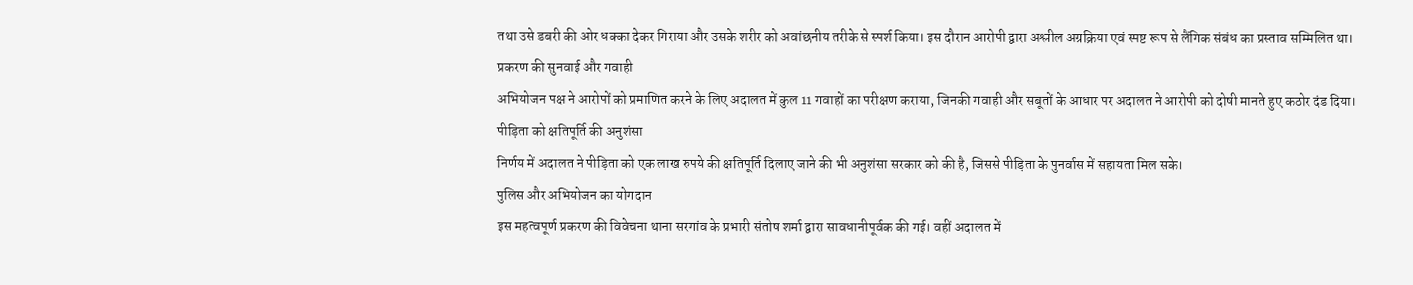तथा उसे डबरी की ओर धक्का देकर गिराया और उसके शरीर को अवांछनीय तरीके से स्पर्श किया। इस दौरान आरोपी द्वारा अश्लील अग्रक्रिया एवं स्पष्ट रूप से लैंगिक संबंध का प्रस्ताव सम्मिलित था।
प्रकरण की सुनवाई और गवाही
अभियोजन पक्ष ने आरोपों को प्रमाणित करने के लिए अदालत में कुल 11 गवाहों का परीक्षण कराया, जिनकी गवाही और सबूतों के आधार पर अदालत ने आरोपी को दोषी मानते हुए कठोर दंड दिया।
पीड़िता को क्षतिपूर्ति की अनुशंसा
निर्णय में अदालत ने पीड़िता को एक लाख रुपये की क्षतिपूर्ति दिलाए जाने की भी अनुशंसा सरकार को की है, जिससे पीड़िता के पुनर्वास में सहायता मिल सके।
पुलिस और अभियोजन का योगदान
इस महत्वपूर्ण प्रकरण की विवेचना थाना सरगांव के प्रभारी संतोष शर्मा द्वारा सावधानीपूर्वक की गई। वहीं अदालत में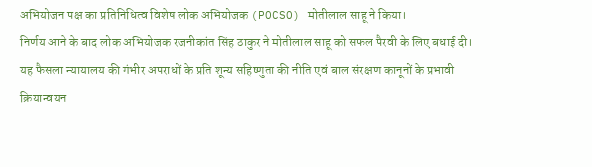अभियोजन पक्ष का प्रतिनिधित्व विशेष लोक अभियोजक (POCSO) मोतीलाल साहू ने किया।
निर्णय आने के बाद लोक अभियोजक रजनीकांत सिंह ठाकुर ने मोतीलाल साहू को सफल पैरवी के लिए बधाई दी।
यह फैसला न्यायालय की गंभीर अपराधों के प्रति शून्य सहिष्णुता की नीति एवं बाल संरक्षण कानूनों के प्रभावी क्रियान्वयन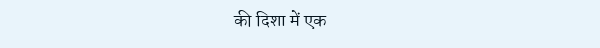की दिशा में एक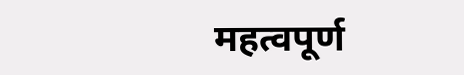महत्वपूर्ण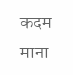कदम माना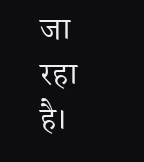जा रहा है।